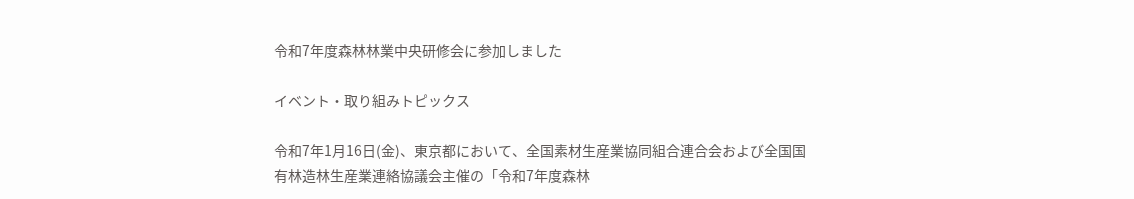令和7年度森林林業中央研修会に参加しました

イベント・取り組みトピックス

令和7年1月16日(金)、東京都において、全国素材生産業協同組合連合会および全国国有林造林生産業連絡協議会主催の「令和7年度森林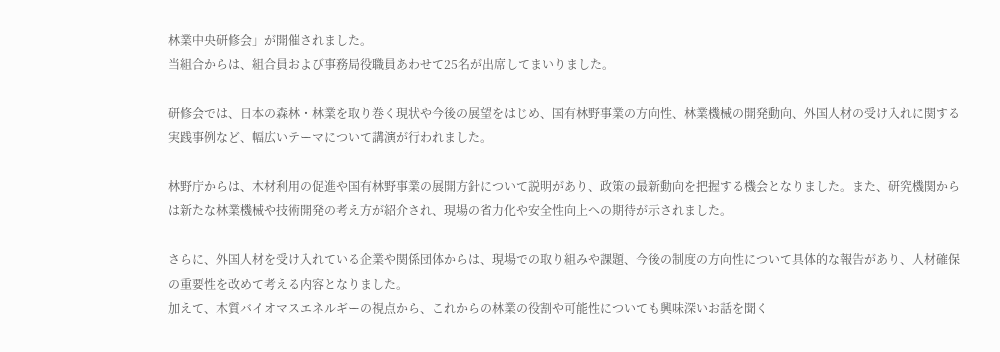林業中央研修会」が開催されました。
当組合からは、組合員および事務局役職員あわせて25名が出席してまいりました。

研修会では、日本の森林・林業を取り巻く現状や今後の展望をはじめ、国有林野事業の方向性、林業機械の開発動向、外国人材の受け入れに関する実践事例など、幅広いテーマについて講演が行われました。

林野庁からは、木材利用の促進や国有林野事業の展開方針について説明があり、政策の最新動向を把握する機会となりました。また、研究機関からは新たな林業機械や技術開発の考え方が紹介され、現場の省力化や安全性向上への期待が示されました。

さらに、外国人材を受け入れている企業や関係団体からは、現場での取り組みや課題、今後の制度の方向性について具体的な報告があり、人材確保の重要性を改めて考える内容となりました。
加えて、木質バイオマスエネルギーの視点から、これからの林業の役割や可能性についても興味深いお話を聞く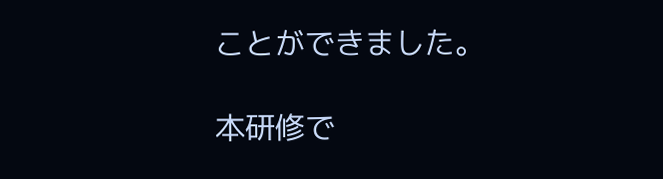ことができました。

本研修で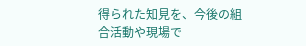得られた知見を、今後の組合活動や現場で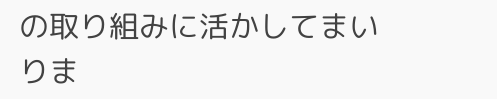の取り組みに活かしてまいりま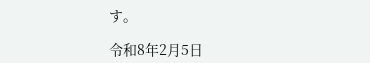す。

令和8年2月5日